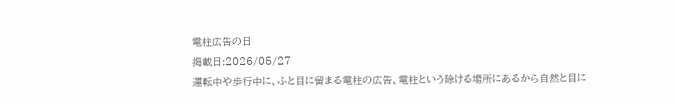電柱広告の日
掲載日:2026/05/27
運転中や歩行中に、ふと目に留まる電柱の広告、電柱という除ける場所にあるから自然と目に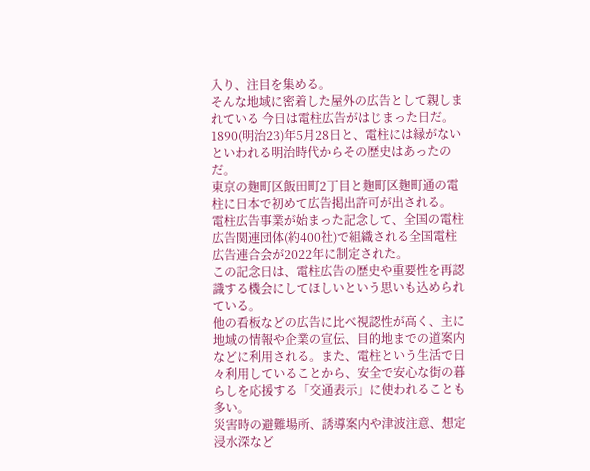入り、注目を集める。
そんな地域に密着した屋外の広告として親しまれている 今日は電柱広告がはじまった日だ。
1890(明治23)年5月28日と、電柱には縁がないといわれる明治時代からその歴史はあったのだ。
東京の麹町区飯田町2丁目と麹町区麹町通の電柱に日本で初めて広告掲出許可が出される。
電柱広告事業が始まった記念して、全国の電柱広告関連団体(約400社)で組織される全国電柱広告連合会が2022年に制定された。
この記念日は、電柱広告の歴史や重要性を再認識する機会にしてほしいという思いも込められている。
他の看板などの広告に比べ視認性が高く、主に地域の情報や企業の宣伝、目的地までの道案内などに利用される。また、電柱という生活で日々利用していることから、安全で安心な街の暮らしを応援する「交通表示」に使われることも多い。
災害時の避難場所、誘導案内や津波注意、想定浸水深など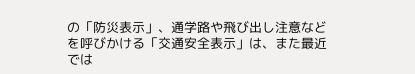の「防災表示」、通学路や飛び出し注意などを呼びかける「交通安全表示」は、また最近では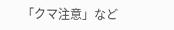「クマ注意」など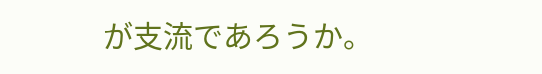が支流であろうか。